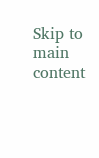Skip to main content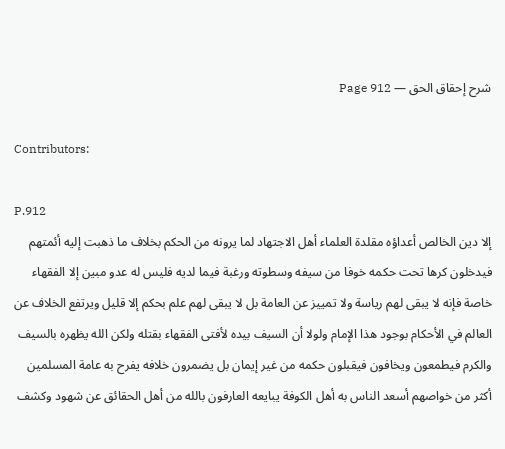شرح إحقاق الحق — Page 912

Contributors:

P.912
إلا دين الخالص أعداؤه مقلدة العلماء أهل الاجتهاد لما يرونه من الحكم بخلاف ما ذهبت إليه أئمتهم فيدخلون كرها تحت حكمه خوفا من سيفه وسطوته ورغبة فيما لديه فليس له عدو مبين إلا الفقهاء خاصة فإنه لا يبقى لهم رياسة ولا تمييز عن العامة بل لا يبقى لهم علم بحكم إلا قليل ويرتفع الخلاف عن العالم في الأحكام بوجود هذا الإمام ولولا أن السيف بيده لأفتى الفقهاء بقتله ولكن الله يظهره بالسيف والكرم فيطمعون ويخافون فيقبلون حكمه من غير إيمان بل يضمرون خلافه يفرح به عامة المسلمين أكثر من خواصهم أسعد الناس به أهل الكوفة يبايعه العارفون بالله من أهل الحقائق عن شهود وكشف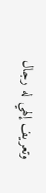وتعريف إلهي له رجال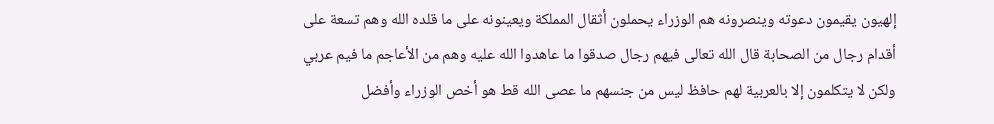إلهيون يقيمون دعوته وينصرونه هم الوزراء يحملون أثقال المملكة ويعينونه على ما قلده الله وهم تسعة على أقدام رجال من الصحابة قال الله تعالى فيهم رجال صدقوا ما عاهدوا الله عليه وهم من الأعاجم ما فيم عربي ولكن لا يتكلمون إلا بالعربية لهم حافظ ليس من جنسهم ما عصى الله قط هو أخص الوزراء وأفضل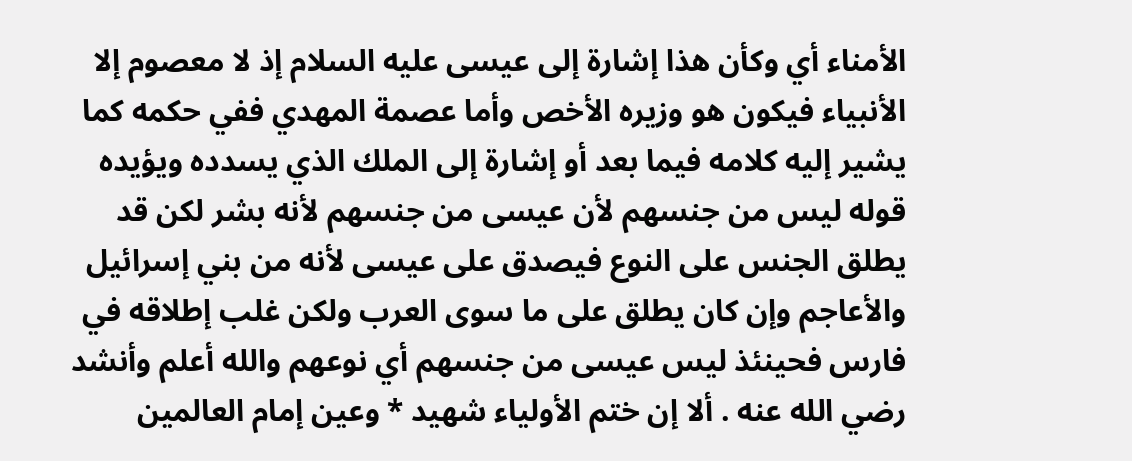الأمناء أي وكأن هذا إشارة إلى عيسى عليه السلام إذ لا معصوم إلا الأنبياء فيكون هو وزيره الأخص وأما عصمة المهدي ففي حكمه كما يشير إليه كلامه فيما بعد أو إشارة إلى الملك الذي يسدده ويؤيده قوله ليس من جنسهم لأن عيسى من جنسهم لأنه بشر لكن قد يطلق الجنس على النوع فيصدق على عيسى لأنه من بني إسرائيل والأعاجم وإن كان يطلق على ما سوى العرب ولكن غلب إطلاقه في فارس فحينئذ ليس عيسى من جنسهم أي نوعهم والله أعلم وأنشد رضي الله عنه . ألا إن ختم الأولياء شهيد * وعين إمام العالمين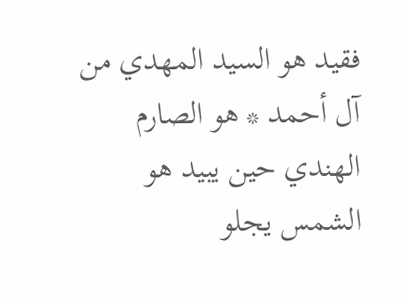فقيد هو السيد المهدي من آل أحمد * هو الصارم الهندي حين يبيد هو الشمس يجلو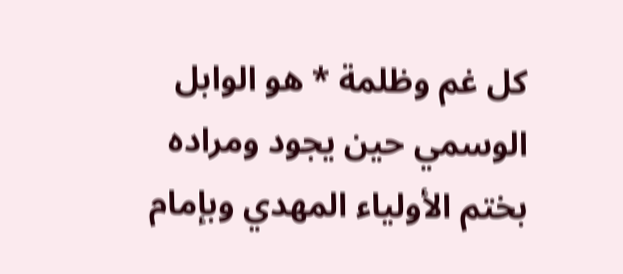كل غم وظلمة * هو الوابل الوسمي حين يجود ومراده بختم الأولياء المهدي وبإمام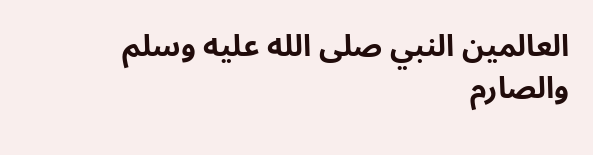العالمين النبي صلى الله عليه وسلم والصارم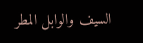السيف والوابل المطر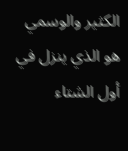الكثير والوسمي هو الذي ينزل في أول الشتاء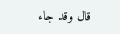قال وقد جاء